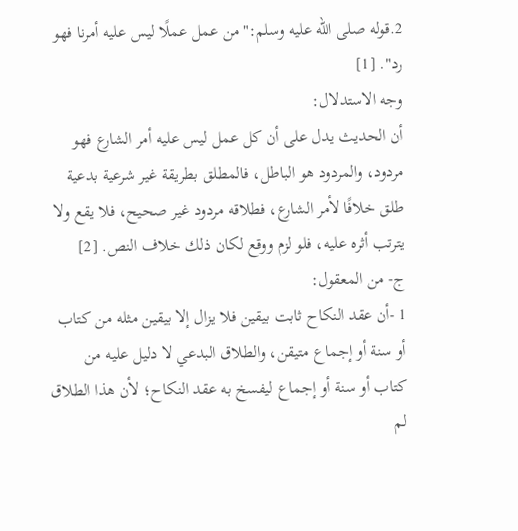2.قوله صلى الله عليه وسلم:"من عمل عملًا ليس عليه أمرنا فهو رد". [1]
وجه الاستدلال:
أن الحديث يدل على أن كل عمل ليس عليه أمر الشارع فهو مردود، والمردود هو الباطل، فالمطلق بطريقة غير شرعية بدعية طلق خلافًا لأمر الشارع، فطلاقه مردود غير صحيح، فلا يقع ولا يترتب أثره عليه، فلو لزم ووقع لكان ذلك خلاف النص. [2]
ج- من المعقول:
1 -أن عقد النكاح ثابت بيقين فلا يزال إلا بيقين مثله من كتاب أو سنة أو إجماع متيقن، والطلاق البدعي لا دليل عليه من كتاب أو سنة أو إجماع ليفسخ به عقد النكاح؛ لأن هذا الطلاق لم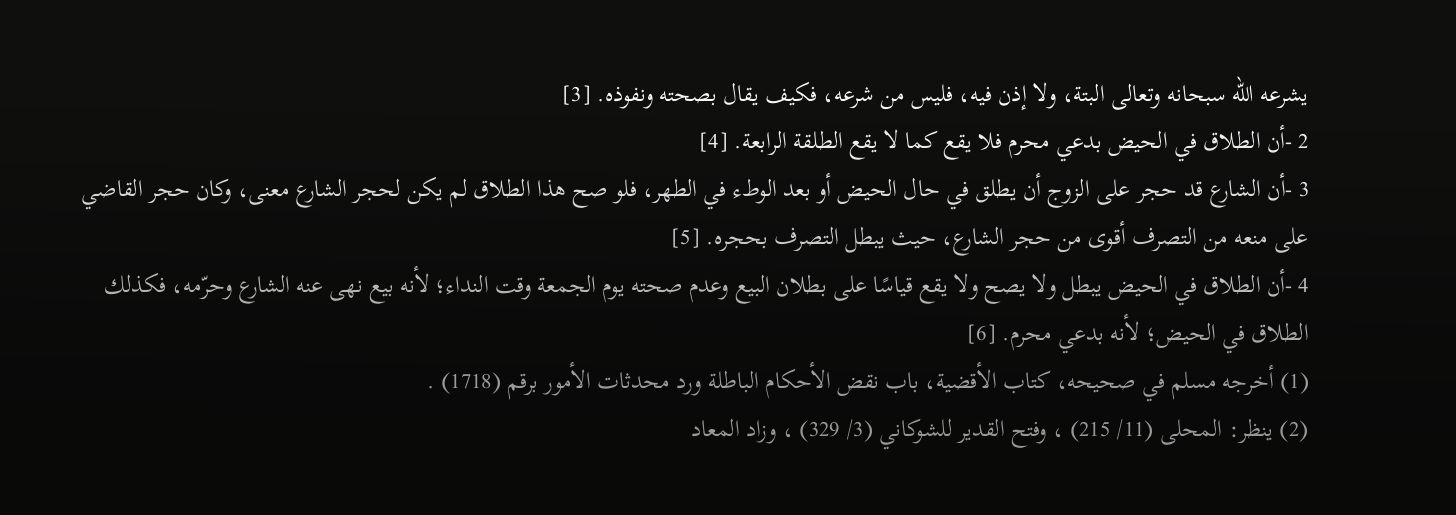يشرعه الله سبحانه وتعالى البتة، ولا إذن فيه، فليس من شرعه، فكيف يقال بصحته ونفوذه. [3]
2 -أن الطلاق في الحيض بدعي محرم فلا يقع كما لا يقع الطلقة الرابعة. [4]
3 -أن الشارع قد حجر على الزوج أن يطلق في حال الحيض أو بعد الوطء في الطهر، فلو صح هذا الطلاق لم يكن لحجر الشارع معنى، وكان حجر القاضي على منعه من التصرف أقوى من حجر الشارع، حيث يبطل التصرف بحجره. [5]
4 -أن الطلاق في الحيض يبطل ولا يصح ولا يقع قياسًا على بطلان البيع وعدم صحته يوم الجمعة وقت النداء؛ لأنه بيع نهى عنه الشارع وحرّمه، فكذلك الطلاق في الحيض؛ لأنه بدعي محرم. [6]
(1) أخرجه مسلم في صحيحه، كتاب الأقضية، باب نقض الأحكام الباطلة ورد محدثات الأمور برقم (1718) .
(2) ينظر: المحلى (11/ 215) ، وفتح القدير للشوكاني (3/ 329) ، وزاد المعاد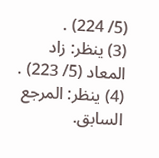(5/ 224) .
(3) ينظر: زاد المعاد (5/ 223) .
(4) ينظر: المرجع السابق.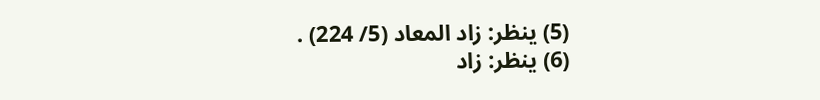(5) ينظر: زاد المعاد (5/ 224) .
(6) ينظر: زاد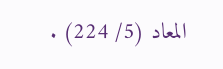المعاد (5/ 224) .